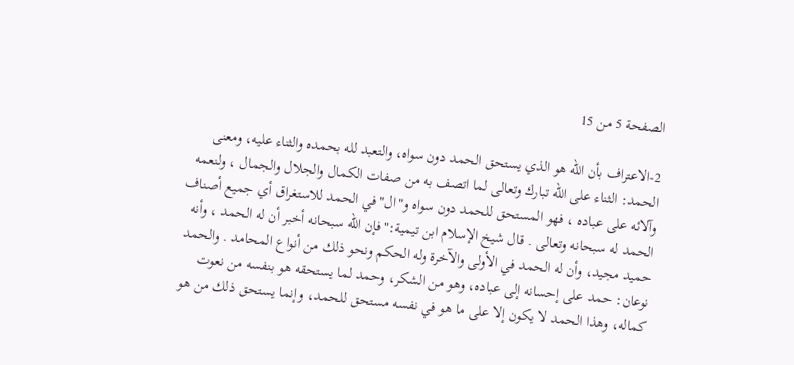الصفحة 5 من 15

2-الاعتراف بأن الله هو الذي يستحق الحمد دون سواه، والتعبد لله بحمده والثناء عليه، ومعنى الحمد: الثناء على الله تبارك وتعالى لما اتصف به من صفات الكمال والجلال والجمال ، ولنعمه وآلائه على عباده ، فهو المستحق للحمد دون سواه و"ال"في الحمد للاستغراق أي جميع أصناف الحمد له سبحانه وتعالى . قال شيخ الإسلام ابن تيمية:"فإن الله سبحانه أخبر أن له الحمد ، وأنه حميد مجيد، وأن له الحمد في الأولى والآخرة وله الحكم ونحو ذلك من أنواع المحامد . والحمد نوعان: حمد على إحسانه إلى عباده، وهو من الشكر، وحمد لما يستحقه هو بنفسه من نعوت كماله، وهذا الحمد لا يكون إلا على ما هو في نفسه مستحق للحمد، وإنما يستحق ذلك من هو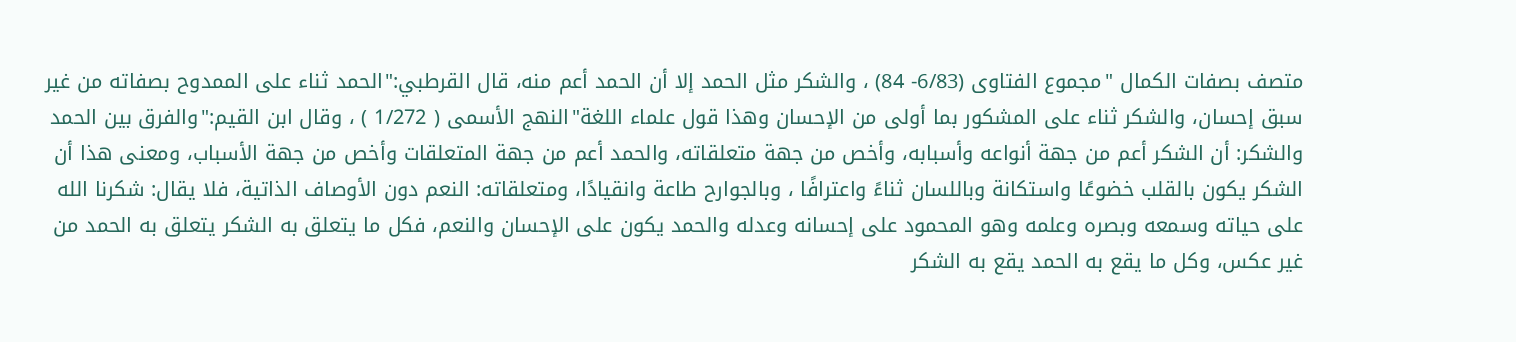متصف بصفات الكمال "مجموع الفتاوى (6/83- 84) ، والشكر مثل الحمد إلا أن الحمد أعم منه، قال القرطبي:"الحمد ثناء على الممدوح بصفاته من غير سبق إحسان، والشكر ثناء على المشكور بما أولى من الإحسان وهذا قول علماء اللغة"النهج الأسمى ( 1/272 ) ، وقال ابن القيم:"والفرق بين الحمد والشكر: أن الشكر أعم من جهة أنواعه وأسبابه، وأخص من جهة متعلقاته، والحمد أعم من جهة المتعلقات وأخص من جهة الأسباب، ومعنى هذا أن الشكر يكون بالقلب خضوعًا واستكانة وباللسان ثناءً واعترافًا ، وبالجوارح طاعة وانقيادًا، ومتعلقاته: النعم دون الأوصاف الذاتية، فلا يقال: شكرنا الله على حياته وسمعه وبصره وعلمه وهو المحمود على إحسانه وعدله والحمد يكون على الإحسان والنعم، فكل ما يتعلق به الشكر يتعلق به الحمد من غير عكس، وكل ما يقع به الحمد يقع به الشكر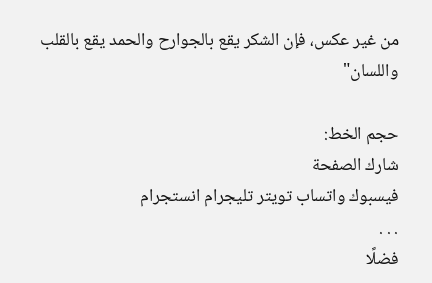من غير عكس، فإن الشكر يقع بالجوارح والحمد يقع بالقلب واللسان"

حجم الخط:
شارك الصفحة
فيسبوك واتساب تويتر تليجرام انستجرام
. . .
فضلًا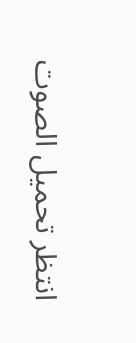انتظر تحميل الصوت